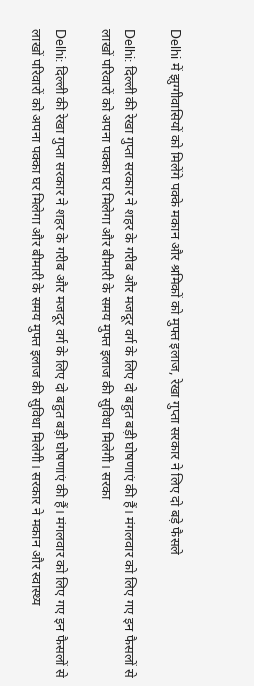Delhi में झुग्गीवासियों को मिलेंगे पक्के मकान और श्रमिकों को मुफ्त इलाज, रेखा गुप्ता सरकार ने लिए दो बड़े फैसले

Delhi: दिल्ली की रेखा गुप्ता सरकार ने शहर के गरीब और मजदूर वर्ग के लिए दो बहुत बड़ी घोषणाएं की हैं। मंगलवार को लिए गए इन फैसलों से लाखों परिवारों को अपना पक्का घर मिलेगा और बीमारी के समय मुफ्त इलाज की सुविधा मिलेगी। सरका

Delhi: दिल्ली की रेखा गुप्ता सरकार ने शहर के गरीब और मजदूर वर्ग के लिए दो बहुत बड़ी घोषणाएं की हैं। मंगलवार को लिए गए इन फैसलों से लाखों परिवारों को अपना पक्का घर मिलेगा और बीमारी के समय मुफ्त इलाज की सुविधा मिलेगी। सरकार ने मकान और स्वास्थ्य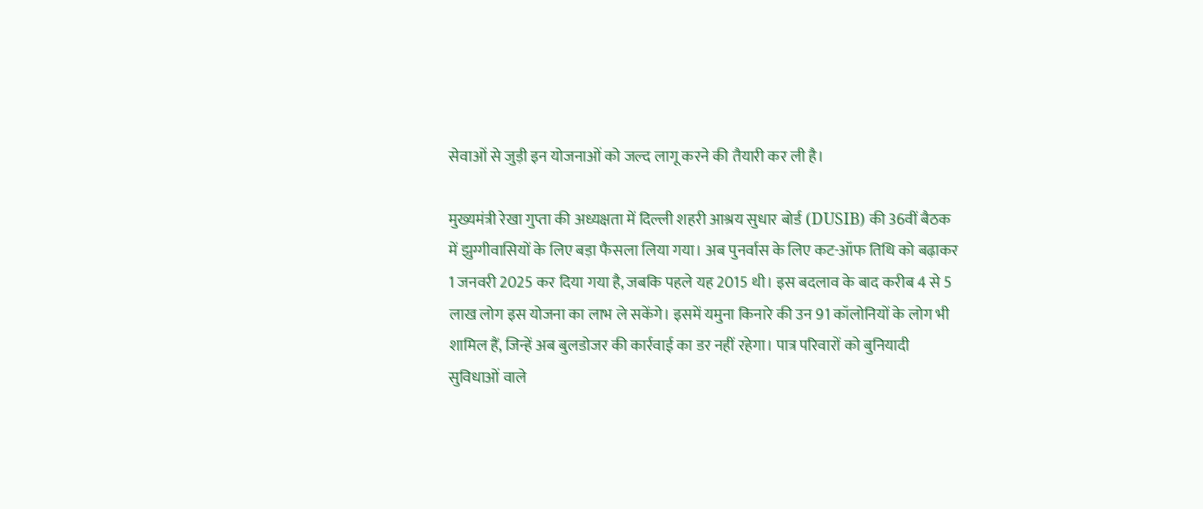सेवाओं से जुड़ी इन योजनाओं को जल्द लागू करने की तैयारी कर ली है।

मुख्यमंत्री रेखा गुप्ता की अध्यक्षता में दिल्ली शहरी आश्रय सुधार बोर्ड (DUSIB) की 36वीं बैठक में झुग्गीवासियों के लिए बड़ा फैसला लिया गया। अब पुनर्वास के लिए कट-ऑफ तिथि को बढ़ाकर 1 जनवरी 2025 कर दिया गया है, जबकि पहले यह 2015 थी। इस बदलाव के बाद करीब 4 से 5 लाख लोग इस योजना का लाभ ले सकेंगे। इसमें यमुना किनारे की उन 91 कॉलोनियों के लोग भी शामिल हैं, जिन्हें अब बुलडोजर की कार्रवाई का डर नहीं रहेगा। पात्र परिवारों को बुनियादी सुविधाओं वाले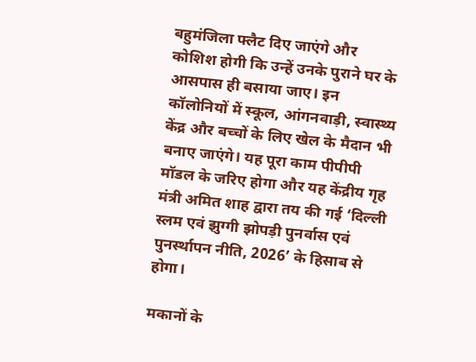बहुमंजिला फ्लैट दिए जाएंगे और कोशिश होगी कि उन्हें उनके पुराने घर के आसपास ही बसाया जाए। इन कॉलोनियों में स्कूल, आंगनवाड़ी, स्वास्थ्य केंद्र और बच्चों के लिए खेल के मैदान भी बनाए जाएंगे। यह पूरा काम पीपीपी मॉडल के जरिए होगा और यह केंद्रीय गृह मंत्री अमित शाह द्वारा तय की गई ‘दिल्ली स्लम एवं झुग्गी झोपड़ी पुनर्वास एवं पुनर्स्थापन नीति, 2026’ के हिसाब से होगा।

मकानों के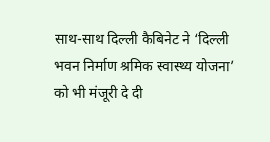साथ-साथ दिल्ली कैबिनेट ने ‘दिल्ली भवन निर्माण श्रमिक स्वास्थ्य योजना’ को भी मंजूरी दे दी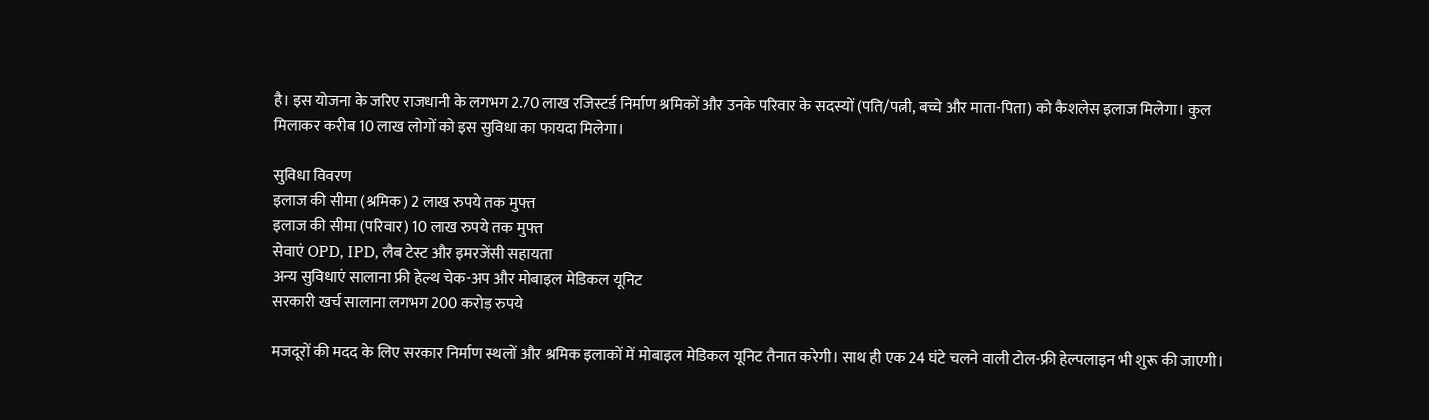है। इस योजना के जरिए राजधानी के लगभग 2.70 लाख रजिस्टर्ड निर्माण श्रमिकों और उनके परिवार के सदस्यों (पति/पत्नी, बच्चे और माता-पिता) को कैशलेस इलाज मिलेगा। कुल मिलाकर करीब 10 लाख लोगों को इस सुविधा का फायदा मिलेगा।

सुविधा विवरण
इलाज की सीमा (श्रमिक) 2 लाख रुपये तक मुफ्त
इलाज की सीमा (परिवार) 10 लाख रुपये तक मुफ्त
सेवाएं OPD, IPD, लैब टेस्ट और इमरजेंसी सहायता
अन्य सुविधाएं सालाना फ्री हेल्थ चेक-अप और मोबाइल मेडिकल यूनिट
सरकारी खर्च सालाना लगभग 200 करोड़ रुपये

मजदूरों की मदद के लिए सरकार निर्माण स्थलों और श्रमिक इलाकों में मोबाइल मेडिकल यूनिट तैनात करेगी। साथ ही एक 24 घंटे चलने वाली टोल-फ्री हेल्पलाइन भी शुरू की जाएगी।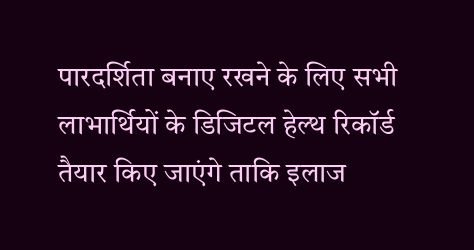पारदर्शिता बनाए रखने के लिए सभी लाभार्थियों के डिजिटल हेल्थ रिकॉर्ड तैयार किए जाएंगे ताकि इलाज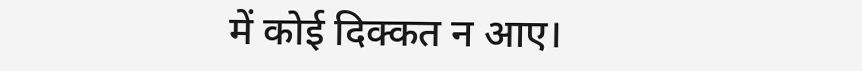में कोई दिक्कत न आए।